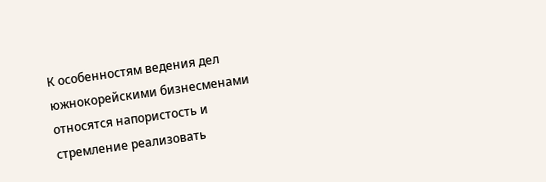К особенностям ведения дел южнокорейскими бизнесменами относятся напористость и стремление реализовать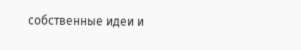собственные идеи и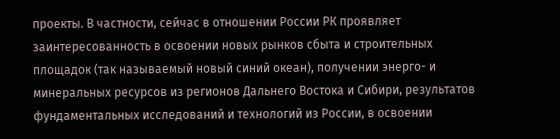проекты. В частности, сейчас в отношении России РК проявляет заинтересованность в освоении новых рынков сбыта и строительных площадок (так называемый новый синий океан), получении энерго- и минеральных ресурсов из регионов Дальнего Востока и Сибири, результатов фундаментальных исследований и технологий из России, в освоении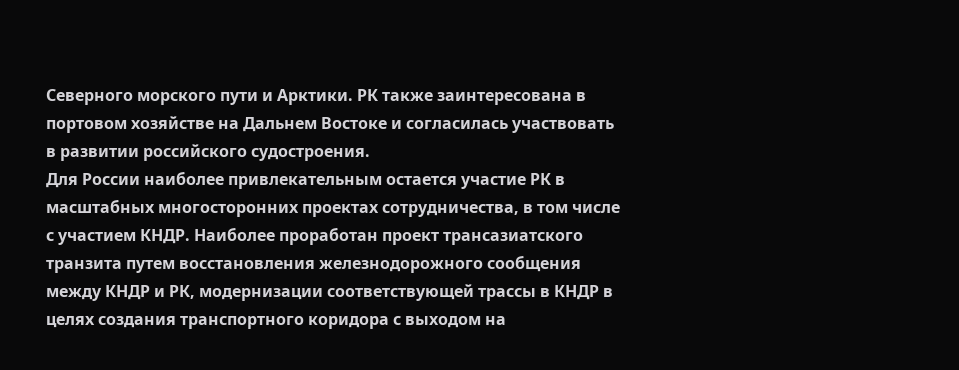Северного морского пути и Арктики. РК также заинтересована в портовом хозяйстве на Дальнем Востоке и согласилась участвовать в развитии российского судостроения.
Для России наиболее привлекательным остается участие РК в масштабных многосторонних проектах сотрудничества, в том числе с участием КНДР. Наиболее проработан проект трансазиатского транзита путем восстановления железнодорожного сообщения между КНДР и РК, модернизации соответствующей трассы в КНДР в целях создания транспортного коридора с выходом на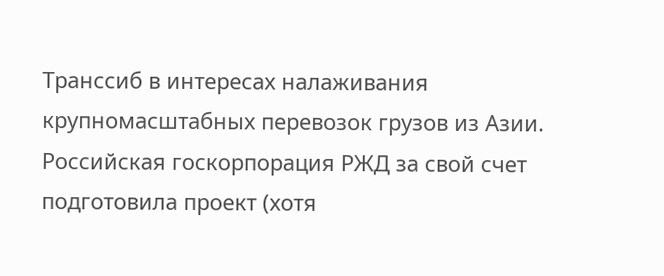Транссиб в интересах налаживания крупномасштабных перевозок грузов из Азии. Российская госкорпорация РЖД за свой счет подготовила проект (хотя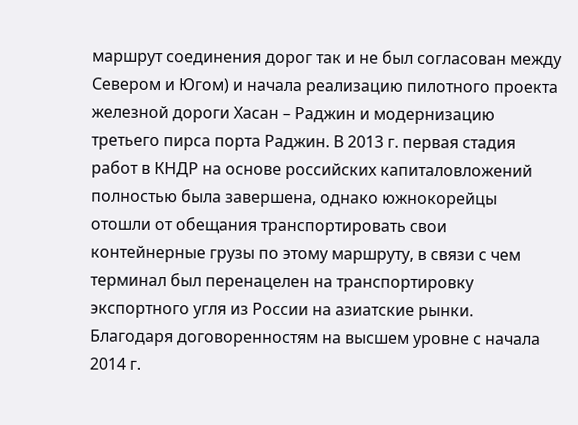маршрут соединения дорог так и не был согласован между Севером и Югом) и начала реализацию пилотного проекта железной дороги Хасан – Раджин и модернизацию третьего пирса порта Раджин. В 2013 г. первая стадия работ в КНДР на основе российских капиталовложений полностью была завершена, однако южнокорейцы отошли от обещания транспортировать свои контейнерные грузы по этому маршруту, в связи с чем терминал был перенацелен на транспортировку экспортного угля из России на азиатские рынки. Благодаря договоренностям на высшем уровне с начала 2014 г.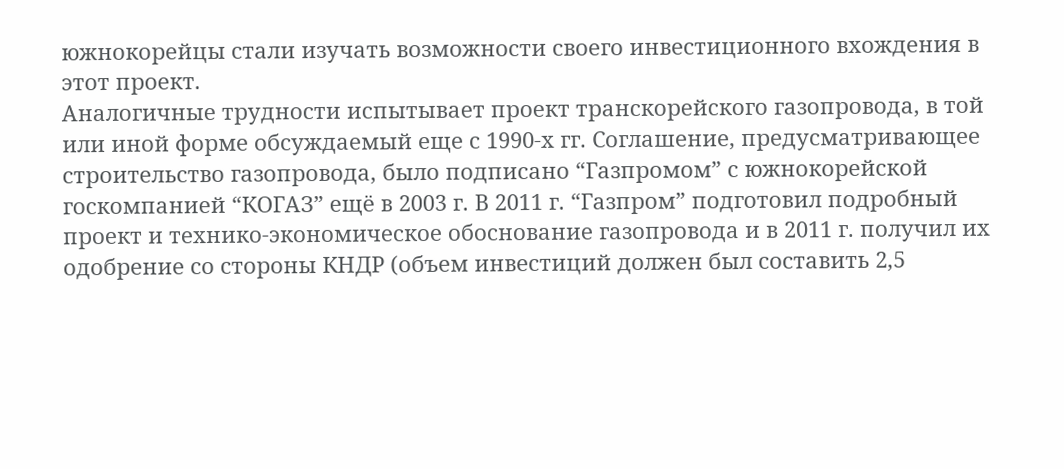южнокорейцы стали изучать возможности своего инвестиционного вхождения в этот проект.
Аналогичные трудности испытывает проект транскорейского газопровода, в той или иной форме обсуждаемый еще с 1990-х гг. Соглашение, предусматривающее строительство газопровода, было подписано “Газпромом” с южнокорейской госкомпанией “КОГАЗ” ещё в 2003 г. В 2011 г. “Газпром” подготовил подробный проект и технико-экономическое обоснование газопровода и в 2011 г. получил их одобрение со стороны КНДР (объем инвестиций должен был составить 2,5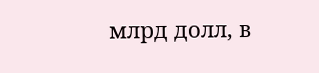млрд долл, в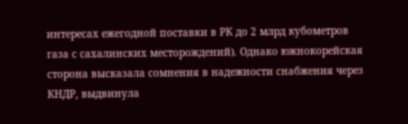интересах ежегодной поставки в РК до 2 млрд кубометров газа с сахалинских месторождений). Однако южнокорейская сторона высказала сомнения в надежности снабжения через КНДР, выдвинула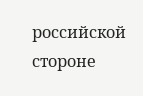российской стороне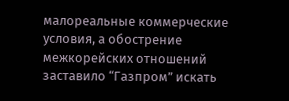малореальные коммерческие условия, а обострение межкорейских отношений заставило “Газпром” искать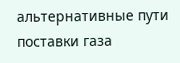альтернативные пути поставки газа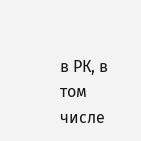в РК, в том числе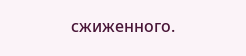сжиженного.